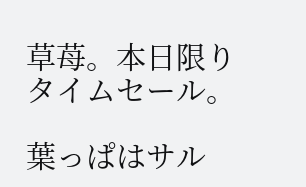草苺。本日限りタイムセール。

葉っぱはサル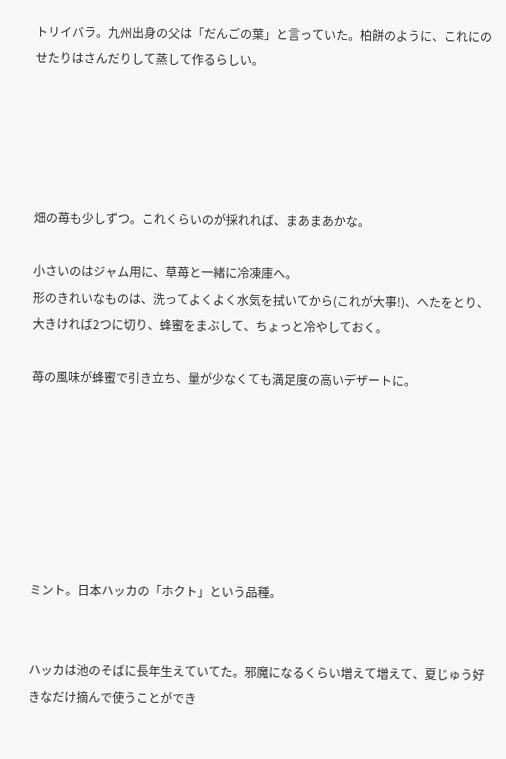トリイバラ。九州出身の父は「だんごの葉」と言っていた。柏餅のように、これにのせたりはさんだりして蒸して作るらしい。





畑の苺も少しずつ。これくらいのが採れれば、まあまあかな。

小さいのはジャム用に、草苺と一緒に冷凍庫へ。
形のきれいなものは、洗ってよくよく水気を拭いてから(これが大事!)、へたをとり、大きければ2つに切り、蜂蜜をまぶして、ちょっと冷やしておく。

苺の風味が蜂蜜で引き立ち、量が少なくても満足度の高いデザートに。







ミント。日本ハッカの「ホクト」という品種。


ハッカは池のそばに長年生えていてた。邪魔になるくらい増えて増えて、夏じゅう好きなだけ摘んで使うことができ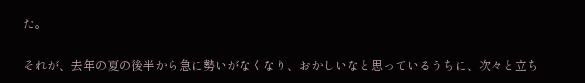た。

それが、去年の夏の後半から急に勢いがなくなり、おかしいなと思っているうちに、次々と立ち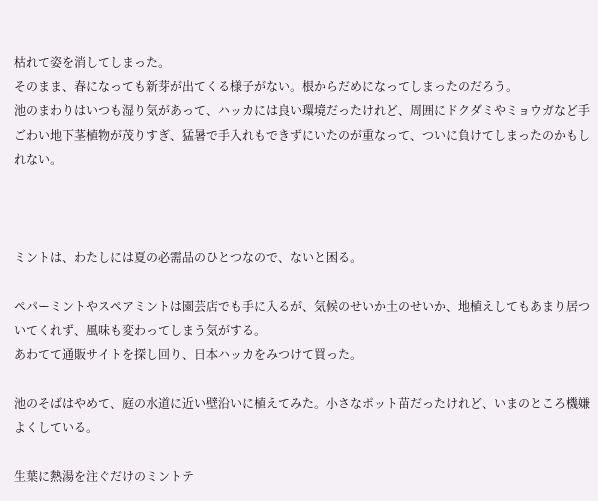枯れて姿を消してしまった。
そのまま、春になっても新芽が出てくる様子がない。根からだめになってしまったのだろう。
池のまわりはいつも湿り気があって、ハッカには良い環境だったけれど、周囲にドクダミやミョウガなど手ごわい地下茎植物が茂りすぎ、猛暑で手入れもできずにいたのが重なって、ついに負けてしまったのかもしれない。



ミントは、わたしには夏の必需品のひとつなので、ないと困る。

ペパーミントやスペアミントは園芸店でも手に入るが、気候のせいか土のせいか、地植えしてもあまり居ついてくれず、風味も変わってしまう気がする。
あわてて通販サイトを探し回り、日本ハッカをみつけて買った。

池のそばはやめて、庭の水道に近い壁沿いに植えてみた。小さなポット苗だったけれど、いまのところ機嫌よくしている。

生葉に熱湯を注ぐだけのミントテ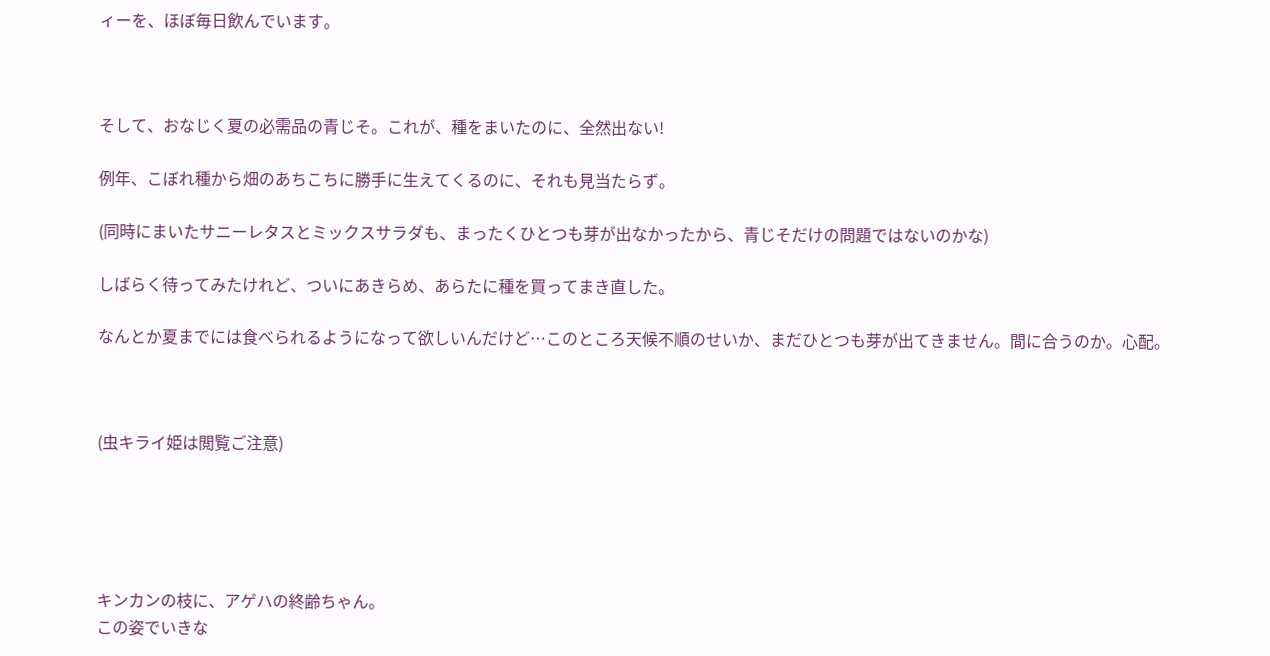ィーを、ほぼ毎日飲んでいます。



そして、おなじく夏の必需品の青じそ。これが、種をまいたのに、全然出ない!

例年、こぼれ種から畑のあちこちに勝手に生えてくるのに、それも見当たらず。

(同時にまいたサニーレタスとミックスサラダも、まったくひとつも芽が出なかったから、青じそだけの問題ではないのかな)

しばらく待ってみたけれど、ついにあきらめ、あらたに種を買ってまき直した。

なんとか夏までには食べられるようになって欲しいんだけど…このところ天候不順のせいか、まだひとつも芽が出てきません。間に合うのか。心配。



(虫キライ姫は閲覧ご注意)





キンカンの枝に、アゲハの終齢ちゃん。
この姿でいきな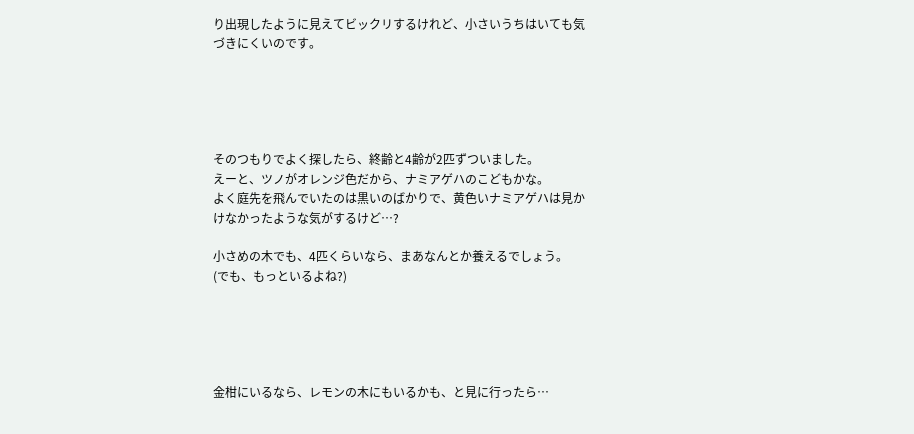り出現したように見えてビックリするけれど、小さいうちはいても気づきにくいのです。





そのつもりでよく探したら、終齢と4齢が2匹ずついました。
えーと、ツノがオレンジ色だから、ナミアゲハのこどもかな。
よく庭先を飛んでいたのは黒いのばかりで、黄色いナミアゲハは見かけなかったような気がするけど…?

小さめの木でも、4匹くらいなら、まあなんとか養えるでしょう。
(でも、もっといるよね?)





金柑にいるなら、レモンの木にもいるかも、と見に行ったら…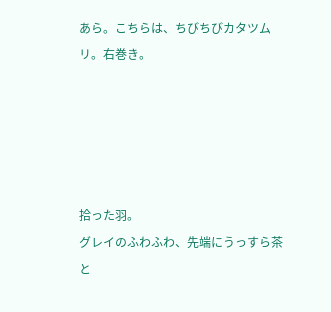あら。こちらは、ちびちびカタツムリ。右巻き。





拾った羽。
グレイのふわふわ、先端にうっすら茶と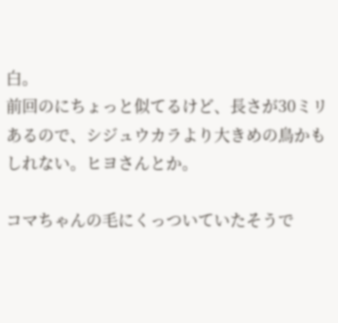白。
前回のにちょっと似てるけど、長さが30ミリあるので、シジュウカラより大きめの鳥かもしれない。ヒヨさんとか。

コマちゃんの毛にくっついていたそうで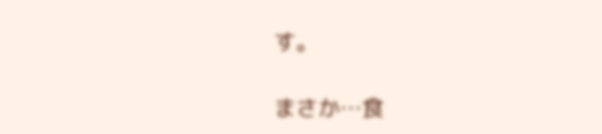す。

まさか…食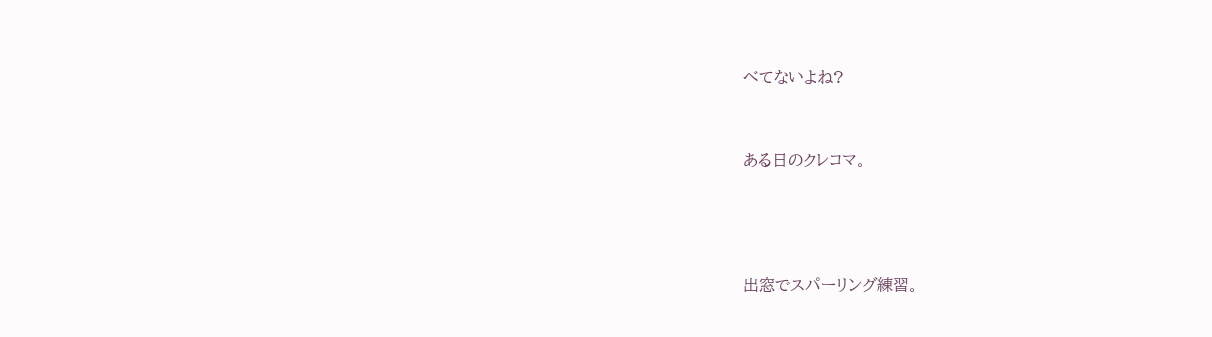べてないよね?



ある日のクレコマ。





出窓でスパーリング練習。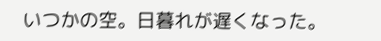いつかの空。日暮れが遅くなった。